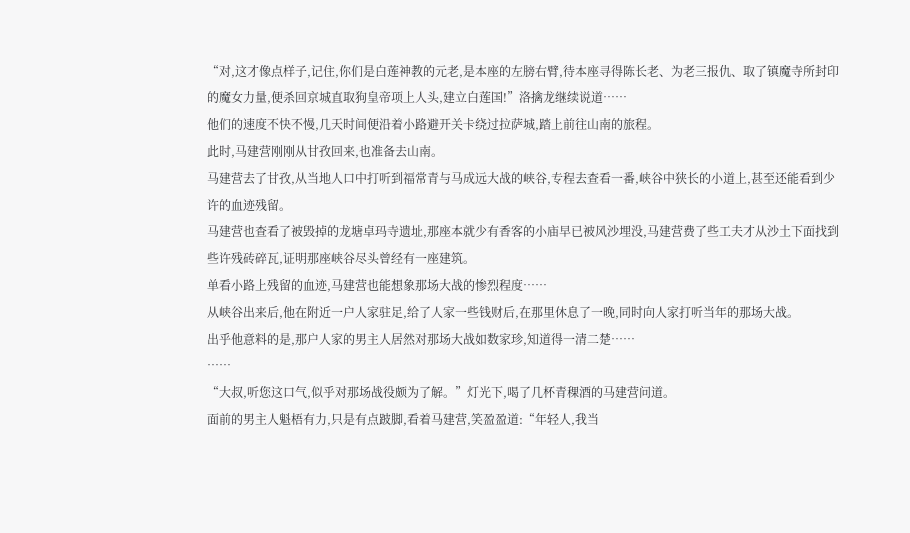“对,这才像点样子,记住,你们是白莲神教的元老,是本座的左膀右臂,待本座寻得陈长老、为老三报仇、取了镇魔寺所封印的魔女力量,便杀回京城直取狗皇帝项上人头,建立白莲国!”洛擒龙继续说道……
他们的速度不快不慢,几天时间便沿着小路避开关卡绕过拉萨城,踏上前往山南的旅程。
此时,马建营刚刚从甘孜回来,也准备去山南。
马建营去了甘孜,从当地人口中打听到福常青与马成远大战的峡谷,专程去查看一番,峡谷中狭长的小道上,甚至还能看到少许的血迹残留。
马建营也查看了被毁掉的龙塘卓玛寺遗址,那座本就少有香客的小庙早已被风沙埋没,马建营费了些工夫才从沙土下面找到些许残砖碎瓦,证明那座峡谷尽头曾经有一座建筑。
单看小路上残留的血迹,马建营也能想象那场大战的惨烈程度……
从峡谷出来后,他在附近一户人家驻足,给了人家一些钱财后,在那里休息了一晚,同时向人家打听当年的那场大战。
出乎他意料的是,那户人家的男主人居然对那场大战如数家珍,知道得一清二楚……
……
“大叔,听您这口气,似乎对那场战役颇为了解。”灯光下,喝了几杯青稞酒的马建营问道。
面前的男主人魁梧有力,只是有点跛脚,看着马建营,笑盈盈道:“年轻人,我当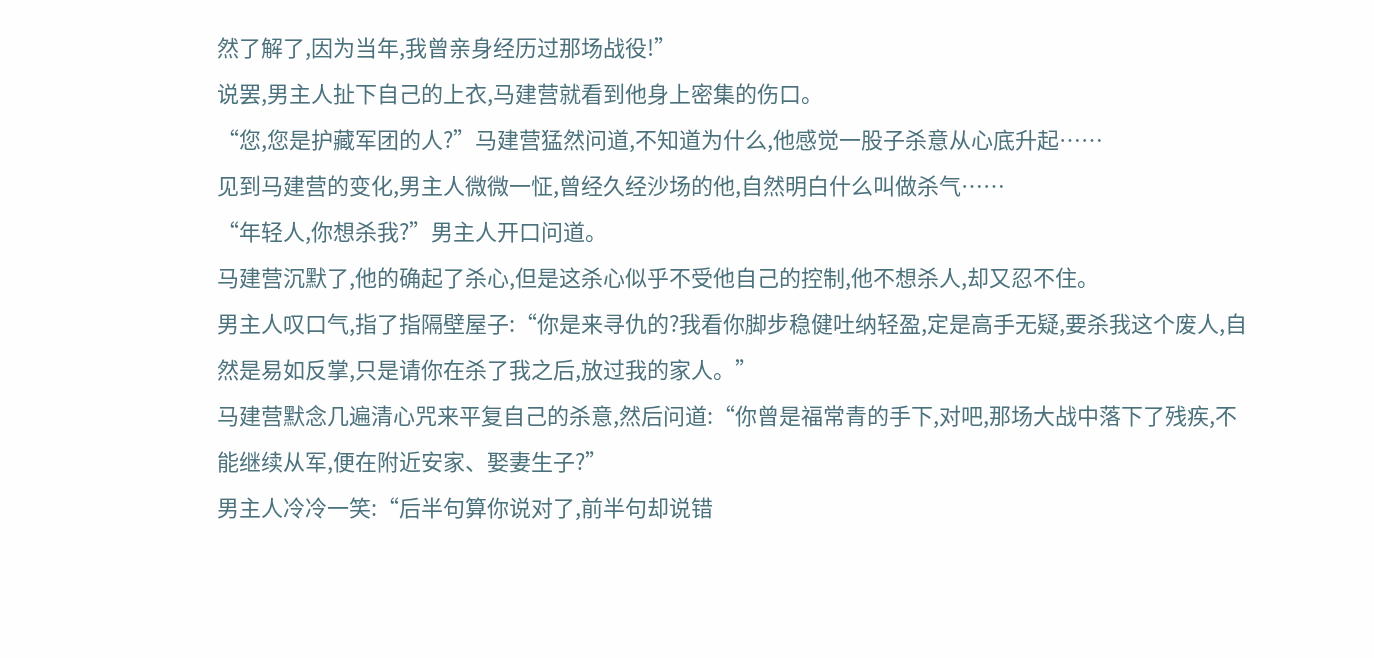然了解了,因为当年,我曾亲身经历过那场战役!”
说罢,男主人扯下自己的上衣,马建营就看到他身上密集的伤口。
“您,您是护藏军团的人?”马建营猛然问道,不知道为什么,他感觉一股子杀意从心底升起……
见到马建营的变化,男主人微微一怔,曾经久经沙场的他,自然明白什么叫做杀气……
“年轻人,你想杀我?”男主人开口问道。
马建营沉默了,他的确起了杀心,但是这杀心似乎不受他自己的控制,他不想杀人,却又忍不住。
男主人叹口气,指了指隔壁屋子:“你是来寻仇的?我看你脚步稳健吐纳轻盈,定是高手无疑,要杀我这个废人,自然是易如反掌,只是请你在杀了我之后,放过我的家人。”
马建营默念几遍清心咒来平复自己的杀意,然后问道:“你曾是福常青的手下,对吧,那场大战中落下了残疾,不能继续从军,便在附近安家、娶妻生子?”
男主人冷冷一笑:“后半句算你说对了,前半句却说错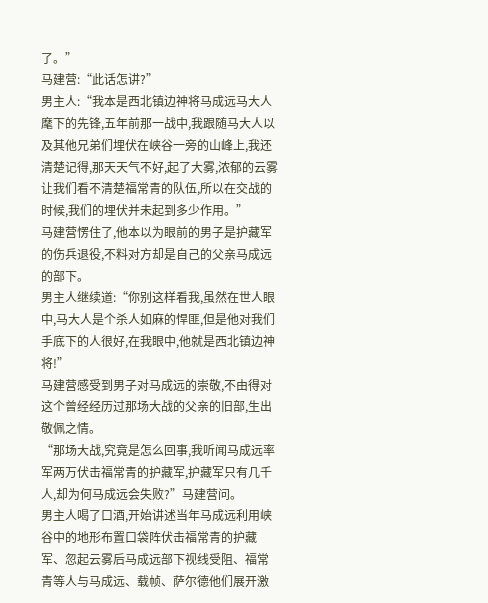了。”
马建营:“此话怎讲?”
男主人:“我本是西北镇边神将马成远马大人麾下的先锋,五年前那一战中,我跟随马大人以及其他兄弟们埋伏在峡谷一旁的山峰上,我还清楚记得,那天天气不好,起了大雾,浓郁的云雾让我们看不清楚福常青的队伍,所以在交战的时候,我们的埋伏并未起到多少作用。”
马建营愣住了,他本以为眼前的男子是护藏军的伤兵退役,不料对方却是自己的父亲马成远的部下。
男主人继续道:“你别这样看我,虽然在世人眼中,马大人是个杀人如麻的悍匪,但是他对我们手底下的人很好,在我眼中,他就是西北镇边神将!”
马建营感受到男子对马成远的崇敬,不由得对这个曾经经历过那场大战的父亲的旧部,生出敬佩之情。
“那场大战,究竟是怎么回事,我听闻马成远率军两万伏击福常青的护藏军,护藏军只有几千人,却为何马成远会失败?”马建营问。
男主人喝了口酒,开始讲述当年马成远利用峡谷中的地形布置口袋阵伏击福常青的护藏军、忽起云雾后马成远部下视线受阻、福常青等人与马成远、载帧、萨尔德他们展开激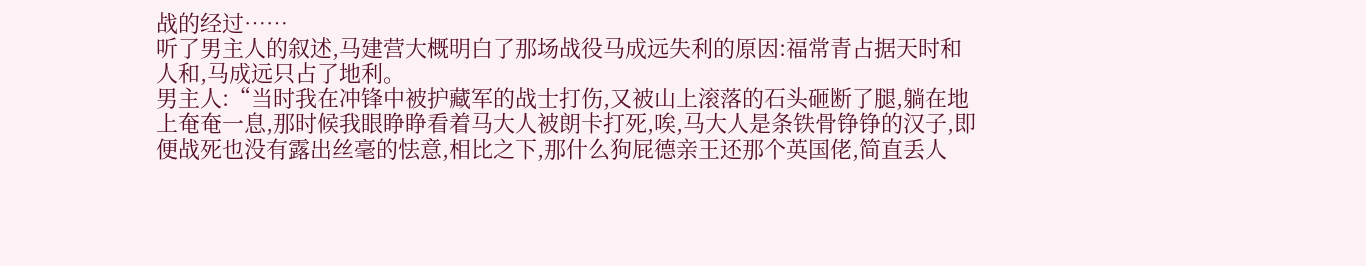战的经过……
听了男主人的叙述,马建营大概明白了那场战役马成远失利的原因:福常青占据天时和人和,马成远只占了地利。
男主人:“当时我在冲锋中被护藏军的战士打伤,又被山上滚落的石头砸断了腿,躺在地上奄奄一息,那时候我眼睁睁看着马大人被朗卡打死,唉,马大人是条铁骨铮铮的汉子,即便战死也没有露出丝毫的怯意,相比之下,那什么狗屁德亲王还那个英国佬,简直丢人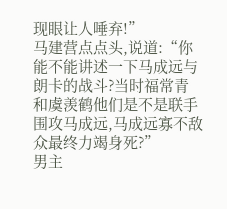现眼让人唾弃!”
马建营点点头,说道:“你能不能讲述一下马成远与朗卡的战斗?当时福常青和虞羡鹤他们是不是联手围攻马成远,马成远寡不敌众最终力竭身死?”
男主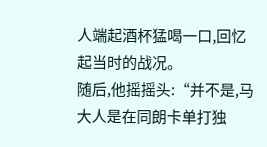人端起酒杯猛喝一口,回忆起当时的战况。
随后,他摇摇头:“并不是,马大人是在同朗卡单打独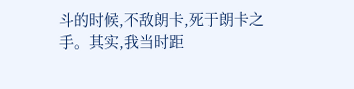斗的时候,不敌朗卡,死于朗卡之手。其实,我当时距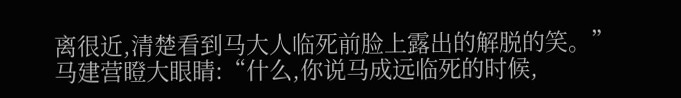离很近,清楚看到马大人临死前脸上露出的解脱的笑。”
马建营瞪大眼睛:“什么,你说马成远临死的时候,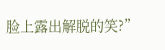脸上露出解脱的笑?”